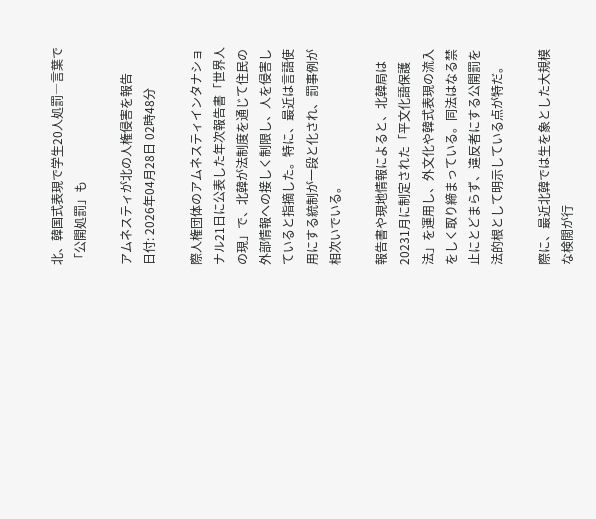北、韓国式表現で学生20人処罰―言葉で「公開処罰」も

アムネスティが北の人権侵害を報告
日付: 2026年04月28日 02時48分

際人権団体のアムネスティインタナショナル21日に公表した年次報告書「世界人の現」で、北韓が法制度を通じて住民の外部情報への接しく制限し、人を侵害していると指摘した。特に、最近は言語使用にする統制が一段と化され、罰事例が相次いでいる。

報告書や現地情報によると、北韓局は20231月に制定された「平文化語保護法」を運用し、外文化や韓式表現の流入をしく取り締まっている。同法はなる禁止にとどまらず、違反者にする公開罰を法的根として明示している点が特だ。

際に、最近北韓では生を象とした大規模な検閲が行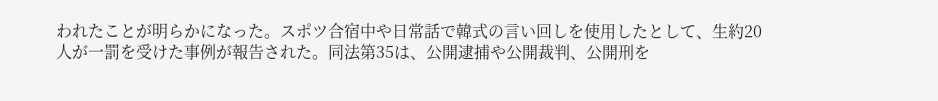われたことが明らかになった。スポツ合宿中や日常話で韓式の言い回しを使用したとして、生約20人が一罰を受けた事例が報告された。同法第35は、公開逮捕や公開裁判、公開刑を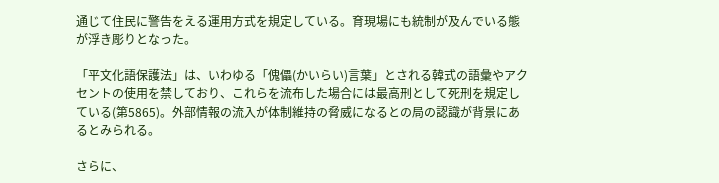通じて住民に警告をえる運用方式を規定している。育現場にも統制が及んでいる態が浮き彫りとなった。

「平文化語保護法」は、いわゆる「傀儡(かいらい)言葉」とされる韓式の語彙やアクセントの使用を禁しており、これらを流布した場合には最高刑として死刑を規定している(第5865)。外部情報の流入が体制維持の脅威になるとの局の認識が背景にあるとみられる。

さらに、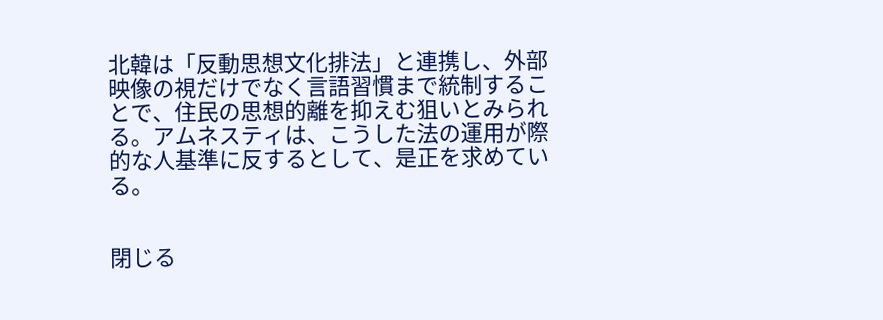北韓は「反動思想文化排法」と連携し、外部映像の視だけでなく言語習慣まで統制することで、住民の思想的離を抑えむ狙いとみられる。アムネスティは、こうした法の運用が際的な人基準に反するとして、是正を求めている。


閉じる